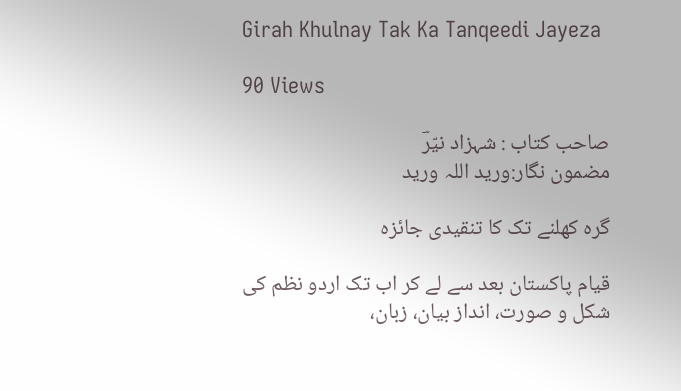Girah Khulnay Tak Ka Tanqeedi Jayeza

90 Views

صاحب کتاب : شہزاد نیّرؔ
مضمون نگار:ورید اللہ ورید

گرہ کھلنے تک کا تنقیدی جائزہ

قیام پاکستان بعد سے لے کر اب تک اردو نظم کی شکل و صورت، انداز بیان، زبان،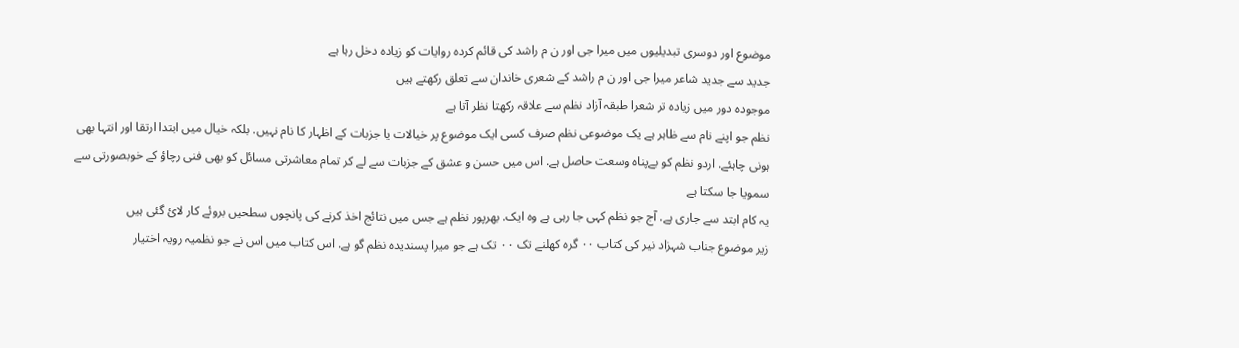موضوع اور دوسری تبدیلیوں میں میرا جی اور ن م راشد کی قائم کردہ روایات کو زیادہ دخل رہا ہے
جدید سے جدید شاعر میرا جی اور ن م راشد کے شعری خاندان سے تعلق رکھتے ہیں
موجودہ دور میں زیادہ تر شعرا طبقہ آزاد نظم سے علاقہ رکھتا نظر آتا ہے
نظم جو اپنے نام سے ظاہر ہے یک موضوعی نظم صرف کسی ایک موضوع پر خیالات یا جزبات کے اظہار کا نام نہیں. بلکہ خیال میں ابتدا ارتقا اور انتہا بھی ہونی چاہئے. اردو نظم کو بےپناہ وسعت حاصل ہے. اس میں حسن و عشق کے جزبات سے لے کر تمام معاشرتی مسائل کو بھی فنی رچاؤ کے خوبصورتی سے سمویا جا سکتا ہے
یہ کام ابتد سے جاری ہے. آج جو نظم کہی جا رہی ہے وہ ایک. بھرپور نظم ہے جس میں نتائج اخذ کرنے کی پانچوں سطحیں بروئے کار لائ گئی ہیں
زیر موضوع جناب شہزاد نیر کی کتاب ٠٠ گرہ کھلنے تک ٠٠ تک ہے جو میرا پسندیدہ نظم گو ہے. اس کتاب میں اس نے جو نظمیہ رویہ اختیار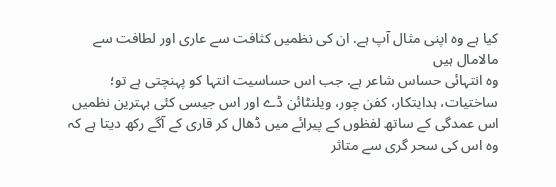کیا ہے وہ اپنی مثال آپ ہے. ان کی نظمیں کثافت سے عاری اور لطافت سے مالامال ہیں
وہ انتہائی حساس شاعر ہے. جب اس حساسیت انتہا کو پہنچتی ہے تو؛ ساختیات، ہدایتکار، کفن چور، ویلنٹائن ڈے اور اس جیسی کئی بہترین نظمیں اس عمدگی کے ساتھ لفظوں کے پیرائے میں ڈھال کر قاری کے آگے رکھ دیتا ہے کہ وہ اس کی سحر گری سے متاثر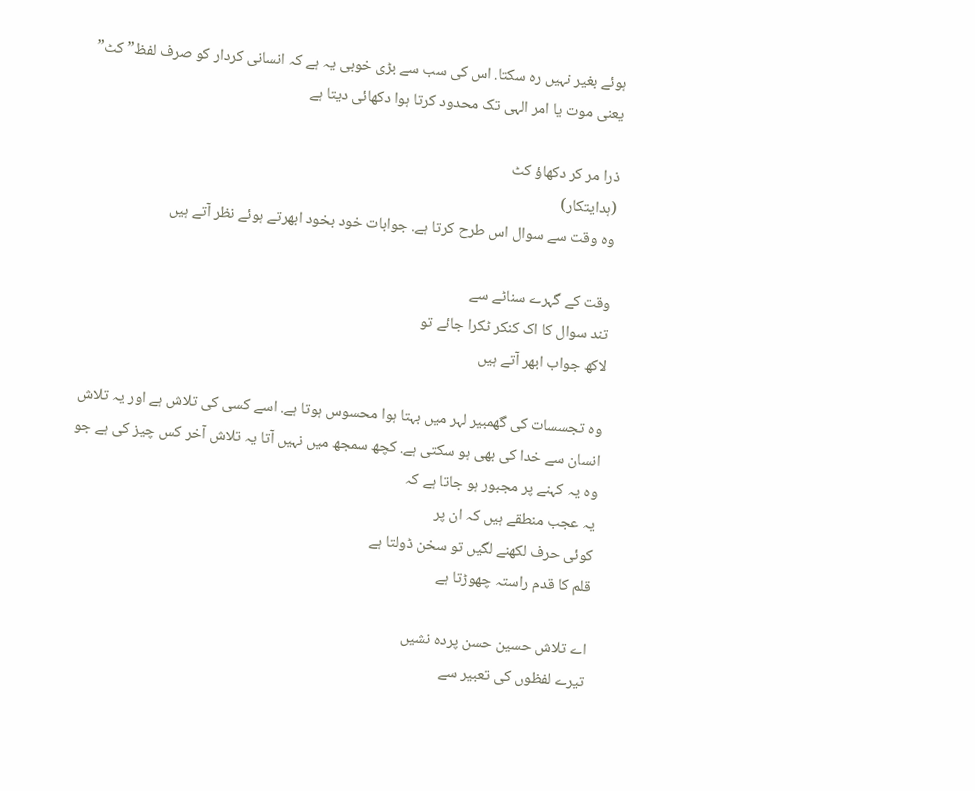ہوئے بغیر نہیں رہ سکتا. اس کی سب سے بڑی خوبی یہ ہے کہ انسانی کردار کو صرف لفظ” کٹ” یعنی موت یا امر الہی تک محدود کرتا ہوا دکھائی دیتا ہے

ذرا مر کر دکھاؤ کٹ
(ہدایتکار)
وہ وقت سے سوال اس طرح کرتا ہے. جوابات خود بخود ابھرتے ہوئے نظر آتے ہیں

وقت کے گہرے سناٹے سے
تند سوال کا اک کنکر ٹکرا جائے تو
لاکھ جواب ابھر آتے ہیں

وہ تجسسات کی گھمبیر لہر میں بہتا ہوا محسوس ہوتا ہے. اسے کسی کی تلاش ہے اور یہ تلاش انسان سے خدا کی بھی ہو سکتی ہے. کچھ سمجھ میں نہیں آتا یہ تلاش آخر کس چیز کی ہے جو وہ یہ کہنے پر مجبور ہو جاتا ہے کہ
یہ عجب منطقے ہیں کہ ان پر
کوئی حرف لکھنے لگیں تو سخن ڈولتا ہے
قلم کا قدم راستہ چھوڑتا ہے

اے تلاش حسین حسن پردہ نشیں
تیرے لفظوں کی تعبیر سے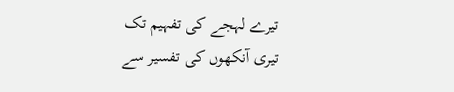تیرے لہجے کی تفہیم تک
تیری آنکھوں کی تفسیر سے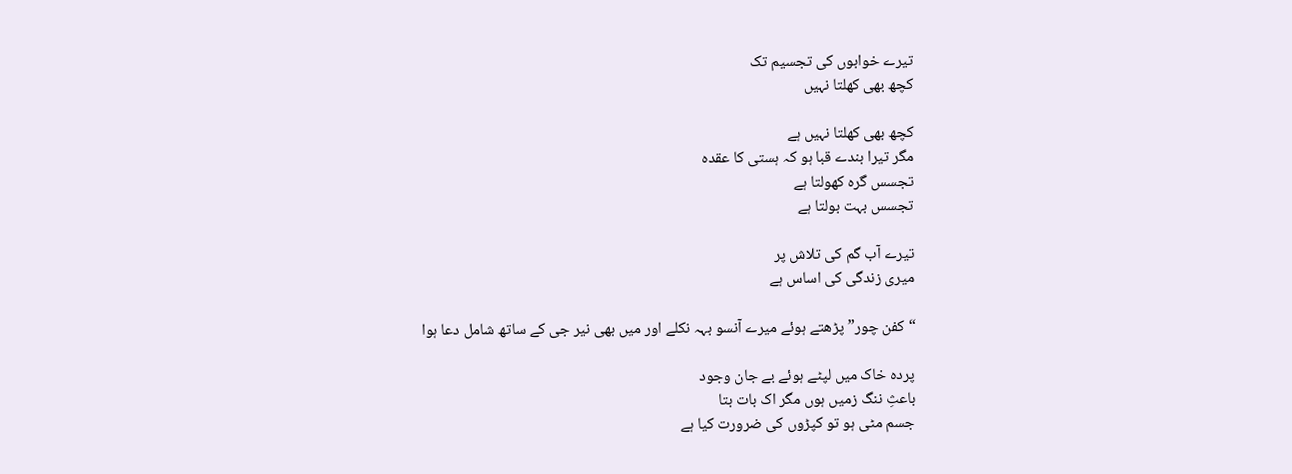تیرے خوابوں کی تجسیم تک
کچھ بھی کھلتا نہیں

کچھ بھی کھلتا نہیں ہے
مگر تیرا بندے قبا ہو کہ ہستی کا عقدہ
تجسس گرہ کھولتا ہے
تجسس بہت بولتا ہے

تیرے آب گم کی تلاش پر
میری زندگی کی اساس ہے

“کفن چور” پڑھتے ہوئے میرے آنسو بہہ نکلے اور میں بھی نیر جی کے ساتھ شامل دعا ہوا

پردہ خاک میں لپٹے ہوئے بے جان وجود
باعثِ ننگ زمیں ہوں مگر اک بات بتا
جسم مٹی ہو تو کپڑوں کی ضرورت کیا ہے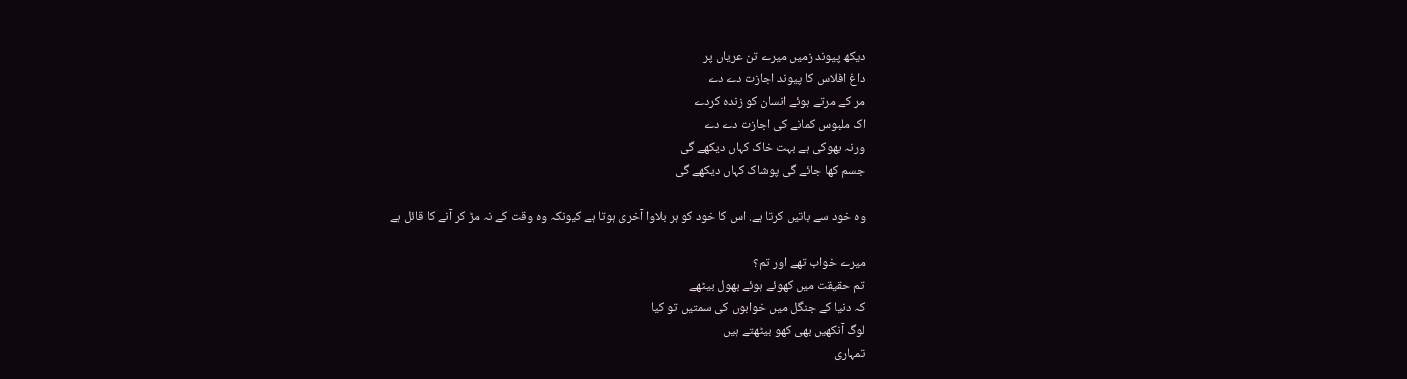دیکھ پیوند زمیں میرے تن عریاں پر
داغ افلاس کا پیوند اجازت دے دے
مر کے مرتے ہوئے انسان کو زندہ کردے
اک ملبوس کمانے کی اجازت دے دے
ورنہ بھوکی ہے بہت خاک کہاں دیکھے گی
جسم کھا جائے گی پوشاک کہاں دیکھے گی

وہ خود سے باتیں کرتا ہے. اس کا خود کو ہر بلاوا آخری ہوتا ہے کیونکہ وہ وقت کے نہ مڑ کر آنے کا قائل ہے

میرے خواب تھے اور تم؟
تم حقیقت میں کھوئے ہوئے بھول بیٹھے
کہ دنیا کے جنگل میں خوابوں کی سمتیں تو کیا
لوگ آنکھیں بھی کھو بیٹھتے ہیں
تمہاری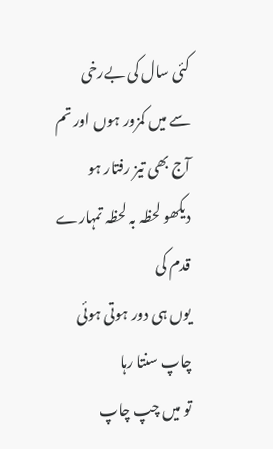کئی سال کی بےرخی
سے میں کمزور ہوں اور تم
آج بھی تیز رفتار ہو
دیکھو لحظہ بہ لحظہ تمہارے قدم کی
یوں ہی دور ہوتی ہوئی چاپ سنتا رہا
تو میں چپ چاپ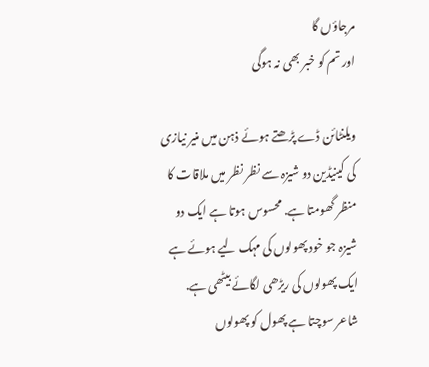مرجاؤں گا
اور تم کو خبر بھی نہ ہوگی

ویلنٹائن ڈے پڑھتے ہوئے ذہن میں منیر نیازی کی کینیڈین دو شیزہ سے نظر نظر میں ملاقات کا منظر گھومتا ہے. محسوس ہوتا ہے ایک دو شیزہ جو خود پھولوں کی مہک لیے ہوئے ہے ایک پھولوں کی ریڑھی لگائے بیٹھی ہے. شاعر سوچتا ہے پھول کو پھولوں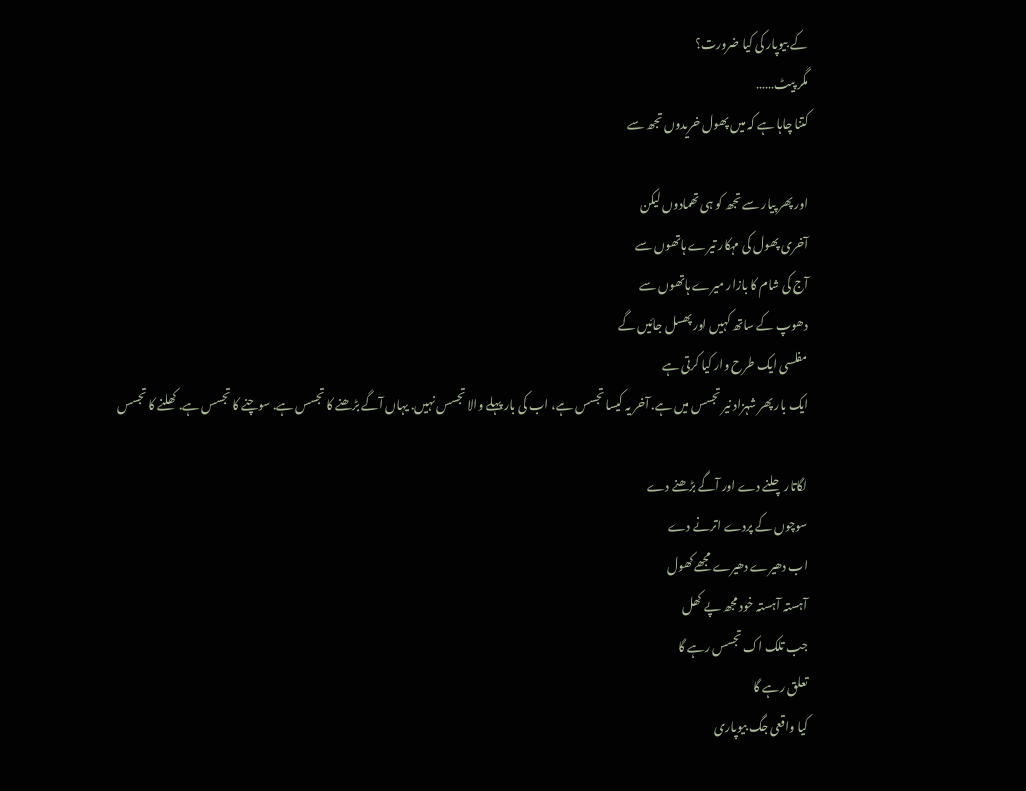کے بیوپار کی کیا ضرورت؟
مگر پیٹ……
کتنا چاہا ہے کہ میں پھول خریدوں تجھ سے

اور پھر پیار سے تجھ کو ہی تھمادوں لیکن
آخری پھول کی مہکار تیرے ہاتھوں سے
آج کی شام کا بازار میرے ہاتھوں سے
دھوپ کے ساتھ کہیں اور پھسل جائیں گے
مفلسی ایک طرح وار کیا کرتی ہے
ایک بار پھر شہزاد نیر تجسس میں ہے. آخر یہ کیسا تجسس ہے، اب کی بار پہلے والا تجسس نہیں. یہاں آگے بڑھنے کا تجسس ہے. سوچنے کا تجسس ہے. کھلنے کا تجسس

لگاتار چلنے دے اور آگے بڑھنے دے
سوچوں کے پردے اترنے دے
اب دھیرے دھیرے مجھے کھول
آہستہ آہستہ خود مجھ پے کھل
جب تلک اک تجسس رہے گا
تعلق رہے گا
کیا واقعی جگ بیوپاری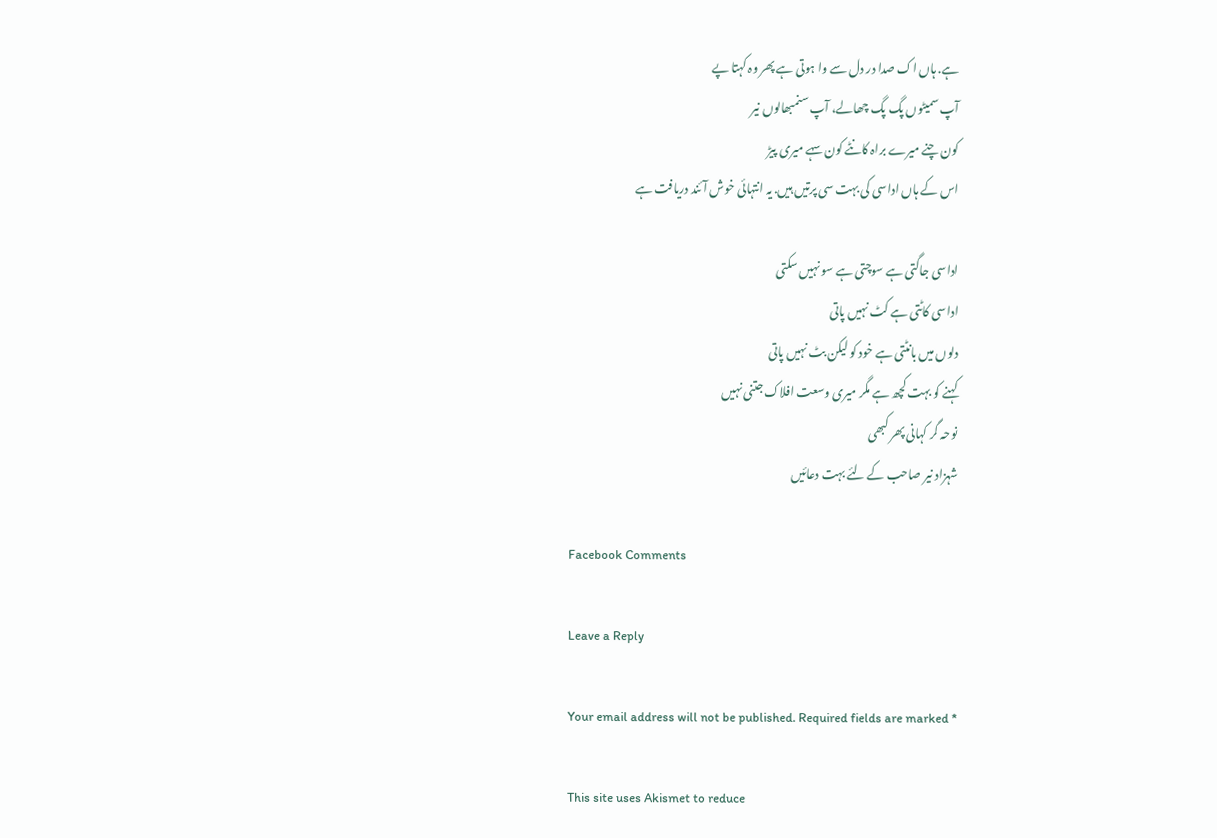ہے. ہاں اک صدا در دل سے وا ہوتی ہے پھر وہ کہتا پے
آپ سمیٹوں پگ پگ چھالے، آپ سنمبھالوں نیر
کون چنے میرے براہ کانٹے کون سہے میری پیڑ
اس کے ہاں اداسی کی بہت سی پرتیں ہیں. یہ انتہائی خوش آئند دریافت ہے

اداسی جاگتی ہے سوچتی ہے سو نہیں سکتی
اداسی کاٹتی ہے کٹ نہیں پاتی
دلوں میں بانٹتی ہے خود کو لیکن بٹ نہیں پاتی
کہنے کو بہت کچھ ہے مگر میری وسعت افلاک جتنی نہیں
نوحہ گر کہانی پھر کبھی
شہزاد نیر صاحب کے لئے بہت دعائیں

Facebook Comments

Leave a Reply

Your email address will not be published. Required fields are marked *

This site uses Akismet to reduce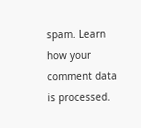spam. Learn how your comment data is processed.